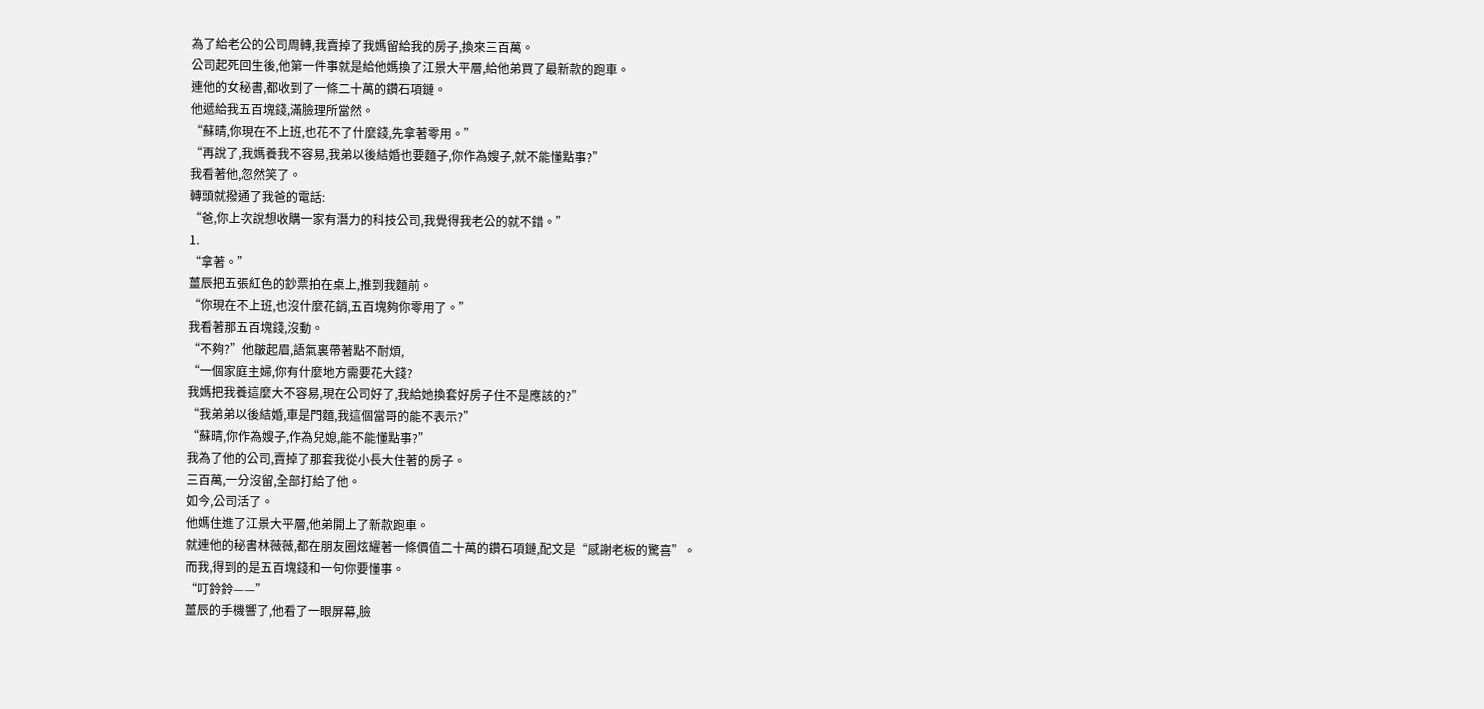為了給老公的公司周轉,我賣掉了我媽留給我的房子,換來三百萬。
公司起死回生後,他第一件事就是給他媽換了江景大平層,給他弟買了最新款的跑車。
連他的女秘書,都收到了一條二十萬的鑽石項鏈。
他遞給我五百塊錢,滿臉理所當然。
“蘇晴,你現在不上班,也花不了什麼錢,先拿著零用。”
“再說了,我媽養我不容易,我弟以後結婚也要麵子,你作為嫂子,就不能懂點事?”
我看著他,忽然笑了。
轉頭就撥通了我爸的電話:
“爸,你上次說想收購一家有潛力的科技公司,我覺得我老公的就不錯。”
1.
“拿著。”
薑辰把五張紅色的鈔票拍在桌上,推到我麵前。
“你現在不上班,也沒什麼花銷,五百塊夠你零用了。”
我看著那五百塊錢,沒動。
“不夠?”他皺起眉,語氣裏帶著點不耐煩,
“一個家庭主婦,你有什麼地方需要花大錢?
我媽把我養這麼大不容易,現在公司好了,我給她換套好房子住不是應該的?”
“我弟弟以後結婚,車是門麵,我這個當哥的能不表示?”
“蘇晴,你作為嫂子,作為兒媳,能不能懂點事?”
我為了他的公司,賣掉了那套我從小長大住著的房子。
三百萬,一分沒留,全部打給了他。
如今,公司活了。
他媽住進了江景大平層,他弟開上了新款跑車。
就連他的秘書林薇薇,都在朋友圈炫耀著一條價值二十萬的鑽石項鏈,配文是“感謝老板的驚喜”。
而我,得到的是五百塊錢和一句你要懂事。
“叮鈴鈴——”
薑辰的手機響了,他看了一眼屏幕,臉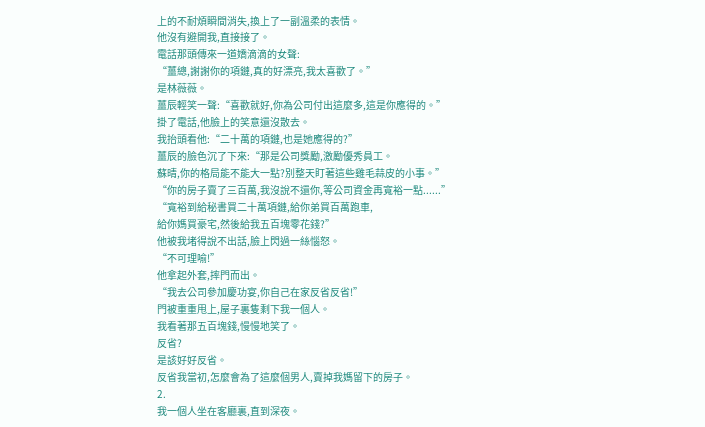上的不耐煩瞬間消失,換上了一副溫柔的表情。
他沒有避開我,直接接了。
電話那頭傳來一道嬌滴滴的女聲:
“薑總,謝謝你的項鏈,真的好漂亮,我太喜歡了。”
是林薇薇。
薑辰輕笑一聲:“喜歡就好,你為公司付出這麼多,這是你應得的。”
掛了電話,他臉上的笑意還沒散去。
我抬頭看他:“二十萬的項鏈,也是她應得的?”
薑辰的臉色沉了下來:“那是公司獎勵,激勵優秀員工。
蘇晴,你的格局能不能大一點?別整天盯著這些雞毛蒜皮的小事。”
“你的房子賣了三百萬,我沒說不還你,等公司資金再寬裕一點......”
“寬裕到給秘書買二十萬項鏈,給你弟買百萬跑車,
給你媽買豪宅,然後給我五百塊零花錢?”
他被我堵得說不出話,臉上閃過一絲惱怒。
“不可理喻!”
他拿起外套,摔門而出。
“我去公司參加慶功宴,你自己在家反省反省!”
門被重重甩上,屋子裏隻剩下我一個人。
我看著那五百塊錢,慢慢地笑了。
反省?
是該好好反省。
反省我當初,怎麼會為了這麼個男人,賣掉我媽留下的房子。
2.
我一個人坐在客廳裏,直到深夜。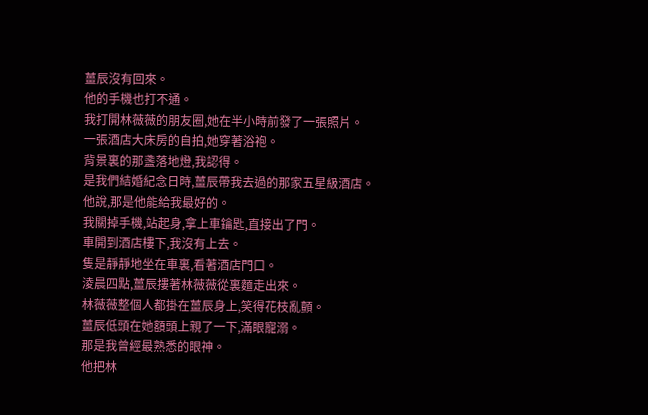薑辰沒有回來。
他的手機也打不通。
我打開林薇薇的朋友圈,她在半小時前發了一張照片。
一張酒店大床房的自拍,她穿著浴袍。
背景裏的那盞落地燈,我認得。
是我們結婚紀念日時,薑辰帶我去過的那家五星級酒店。
他說,那是他能給我最好的。
我關掉手機,站起身,拿上車鑰匙,直接出了門。
車開到酒店樓下,我沒有上去。
隻是靜靜地坐在車裏,看著酒店門口。
淩晨四點,薑辰摟著林薇薇從裏麵走出來。
林薇薇整個人都掛在薑辰身上,笑得花枝亂顫。
薑辰低頭在她額頭上親了一下,滿眼寵溺。
那是我曾經最熟悉的眼神。
他把林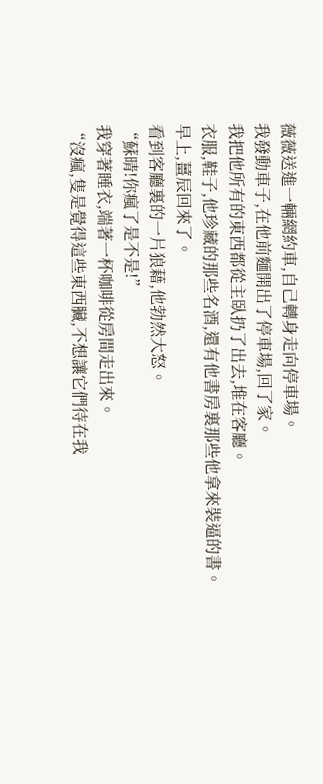薇薇送進一輛網約車,自己轉身走向停車場。
我發動車子,在他前麵開出了停車場,回了家。
我把他所有的東西都從主臥扔了出去,堆在客廳。
衣服,鞋子,他珍藏的那些名酒,還有他書房裏那些他拿來裝逼的書。
早上,薑辰回來了。
看到客廳裏的一片狼藉,他勃然大怒。
“蘇晴!你瘋了是不是!”
我穿著睡衣,端著一杯咖啡從房間走出來。
“沒瘋,隻是覺得這些東西臟,不想讓它們待在我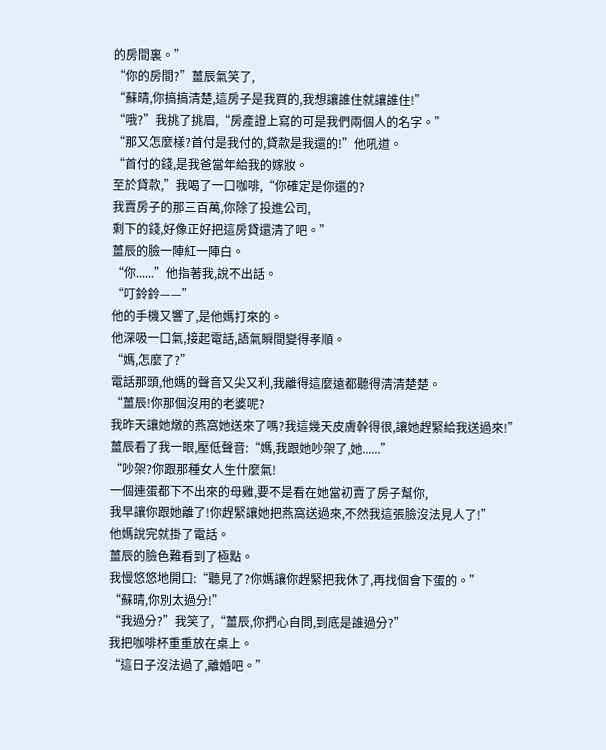的房間裏。”
“你的房間?”薑辰氣笑了,
“蘇晴,你搞搞清楚,這房子是我買的,我想讓誰住就讓誰住!”
“哦?”我挑了挑眉,“房產證上寫的可是我們兩個人的名字。”
“那又怎麼樣?首付是我付的,貸款是我還的!”他吼道。
“首付的錢,是我爸當年給我的嫁妝。
至於貸款,”我喝了一口咖啡,“你確定是你還的?
我賣房子的那三百萬,你除了投進公司,
剩下的錢,好像正好把這房貸還清了吧。”
薑辰的臉一陣紅一陣白。
“你......”他指著我,說不出話。
“叮鈴鈴——”
他的手機又響了,是他媽打來的。
他深吸一口氣,接起電話,語氣瞬間變得孝順。
“媽,怎麼了?”
電話那頭,他媽的聲音又尖又利,我離得這麼遠都聽得清清楚楚。
“薑辰!你那個沒用的老婆呢?
我昨天讓她燉的燕窩她送來了嗎?我這幾天皮膚幹得很,讓她趕緊給我送過來!”
薑辰看了我一眼,壓低聲音:“媽,我跟她吵架了,她......”
“吵架?你跟那種女人生什麼氣!
一個連蛋都下不出來的母雞,要不是看在她當初賣了房子幫你,
我早讓你跟她離了!你趕緊讓她把燕窩送過來,不然我這張臉沒法見人了!”
他媽說完就掛了電話。
薑辰的臉色難看到了極點。
我慢悠悠地開口:“聽見了?你媽讓你趕緊把我休了,再找個會下蛋的。”
“蘇晴,你別太過分!”
“我過分?”我笑了,“薑辰,你捫心自問,到底是誰過分?”
我把咖啡杯重重放在桌上。
“這日子沒法過了,離婚吧。”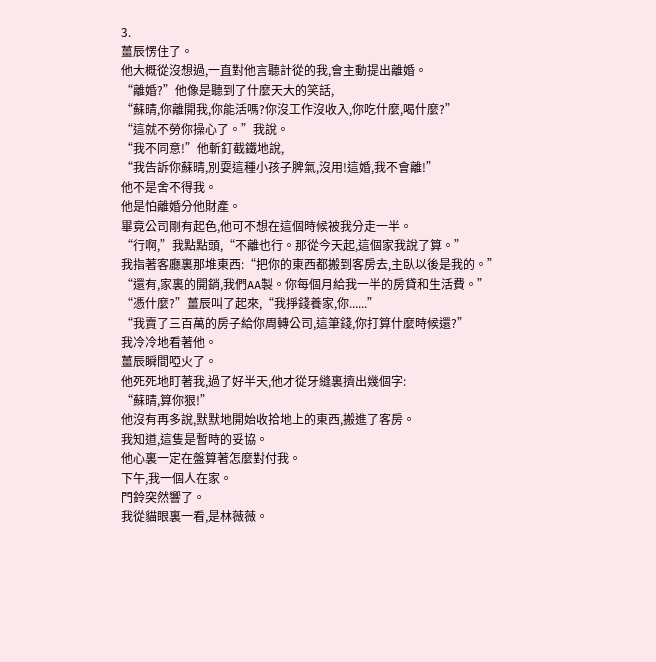3.
薑辰愣住了。
他大概從沒想過,一直對他言聽計從的我,會主動提出離婚。
“離婚?”他像是聽到了什麼天大的笑話,
“蘇晴,你離開我,你能活嗎?你沒工作沒收入,你吃什麼,喝什麼?”
“這就不勞你操心了。”我說。
“我不同意!”他斬釘截鐵地說,
“我告訴你蘇晴,別耍這種小孩子脾氣,沒用!這婚,我不會離!”
他不是舍不得我。
他是怕離婚分他財產。
畢竟公司剛有起色,他可不想在這個時候被我分走一半。
“行啊,”我點點頭,“不離也行。那從今天起,這個家我說了算。”
我指著客廳裏那堆東西:“把你的東西都搬到客房去,主臥以後是我的。”
“還有,家裏的開銷,我們AA製。你每個月給我一半的房貸和生活費。”
“憑什麼?”薑辰叫了起來,“我掙錢養家,你......”
“我賣了三百萬的房子給你周轉公司,這筆錢,你打算什麼時候還?”
我冷冷地看著他。
薑辰瞬間啞火了。
他死死地盯著我,過了好半天,他才從牙縫裏擠出幾個字:
“蘇晴,算你狠!”
他沒有再多說,默默地開始收拾地上的東西,搬進了客房。
我知道,這隻是暫時的妥協。
他心裏一定在盤算著怎麼對付我。
下午,我一個人在家。
門鈴突然響了。
我從貓眼裏一看,是林薇薇。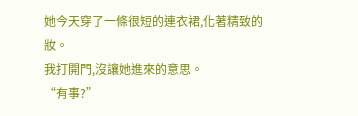她今天穿了一條很短的連衣裙,化著精致的妝。
我打開門,沒讓她進來的意思。
“有事?”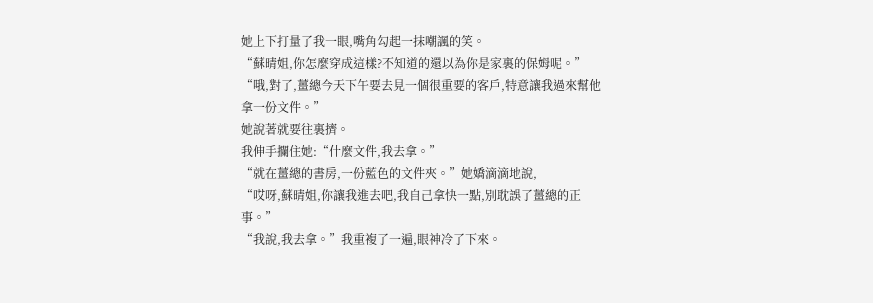她上下打量了我一眼,嘴角勾起一抹嘲諷的笑。
“蘇晴姐,你怎麼穿成這樣?不知道的還以為你是家裏的保姆呢。”
“哦,對了,薑總今天下午要去見一個很重要的客戶,特意讓我過來幫他拿一份文件。”
她說著就要往裏擠。
我伸手攔住她:“什麼文件,我去拿。”
“就在薑總的書房,一份藍色的文件夾。”她嬌滴滴地說,
“哎呀,蘇晴姐,你讓我進去吧,我自己拿快一點,別耽誤了薑總的正事。”
“我說,我去拿。”我重複了一遍,眼神冷了下來。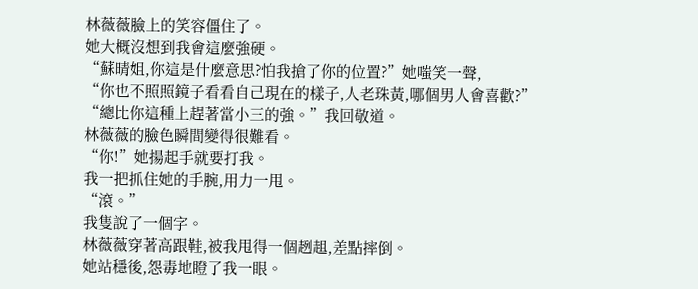林薇薇臉上的笑容僵住了。
她大概沒想到我會這麼強硬。
“蘇晴姐,你這是什麼意思?怕我搶了你的位置?”她嗤笑一聲,
“你也不照照鏡子看看自己現在的樣子,人老珠黃,哪個男人會喜歡?”
“總比你這種上趕著當小三的強。”我回敬道。
林薇薇的臉色瞬間變得很難看。
“你!”她揚起手就要打我。
我一把抓住她的手腕,用力一甩。
“滾。”
我隻說了一個字。
林薇薇穿著高跟鞋,被我甩得一個趔趄,差點摔倒。
她站穩後,怨毒地瞪了我一眼。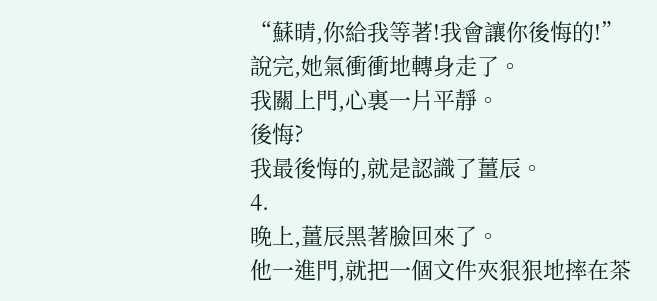“蘇晴,你給我等著!我會讓你後悔的!”
說完,她氣衝衝地轉身走了。
我關上門,心裏一片平靜。
後悔?
我最後悔的,就是認識了薑辰。
4.
晚上,薑辰黑著臉回來了。
他一進門,就把一個文件夾狠狠地摔在茶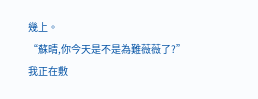幾上。
“蘇晴,你今天是不是為難薇薇了?”
我正在敷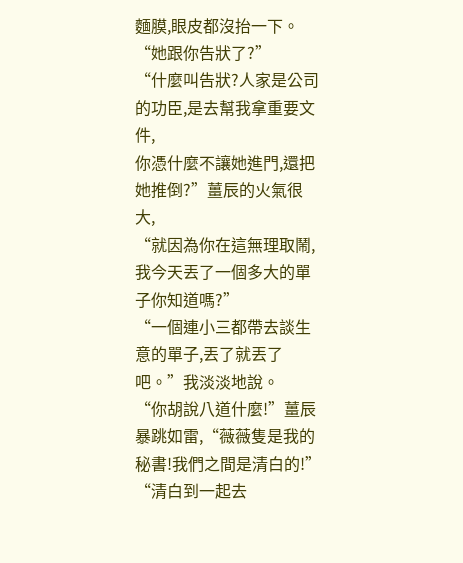麵膜,眼皮都沒抬一下。
“她跟你告狀了?”
“什麼叫告狀?人家是公司的功臣,是去幫我拿重要文件,
你憑什麼不讓她進門,還把她推倒?”薑辰的火氣很大,
“就因為你在這無理取鬧,我今天丟了一個多大的單子你知道嗎?”
“一個連小三都帶去談生意的單子,丟了就丟了吧。”我淡淡地說。
“你胡說八道什麼!”薑辰暴跳如雷,“薇薇隻是我的秘書!我們之間是清白的!”
“清白到一起去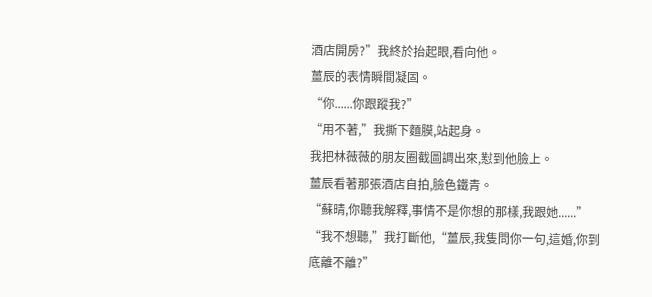酒店開房?”我終於抬起眼,看向他。
薑辰的表情瞬間凝固。
“你......你跟蹤我?”
“用不著,”我撕下麵膜,站起身。
我把林薇薇的朋友圈截圖調出來,懟到他臉上。
薑辰看著那張酒店自拍,臉色鐵青。
“蘇晴,你聽我解釋,事情不是你想的那樣,我跟她......”
“我不想聽,”我打斷他,“薑辰,我隻問你一句,這婚,你到底離不離?”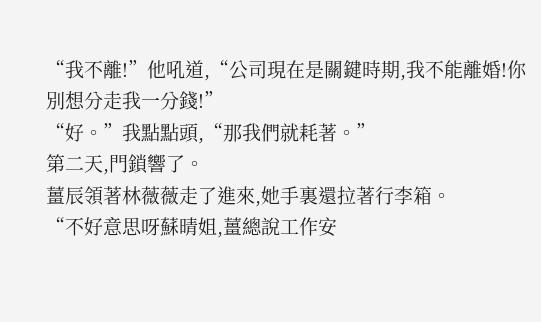“我不離!”他吼道,“公司現在是關鍵時期,我不能離婚!你別想分走我一分錢!”
“好。”我點點頭,“那我們就耗著。”
第二天,門鎖響了。
薑辰領著林薇薇走了進來,她手裏還拉著行李箱。
“不好意思呀蘇晴姐,薑總說工作安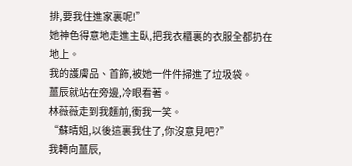排,要我住進家裏呢!”
她神色得意地走進主臥,把我衣櫃裏的衣服全都扔在地上。
我的護膚品、首飾,被她一件件掃進了垃圾袋。
薑辰就站在旁邊,冷眼看著。
林薇薇走到我麵前,衝我一笑。
“蘇晴姐,以後這裏我住了,你沒意見吧?”
我轉向薑辰,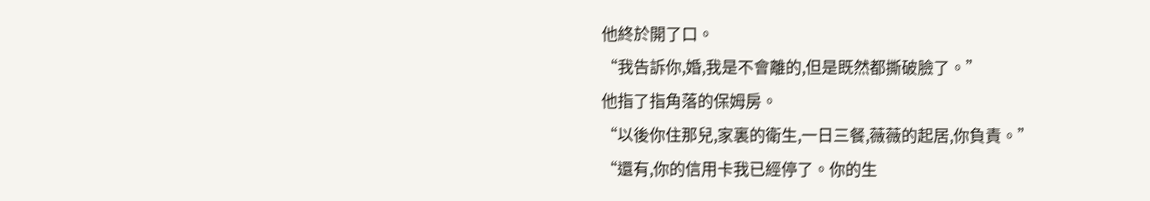他終於開了口。
“我告訴你,婚,我是不會離的,但是既然都撕破臉了。”
他指了指角落的保姆房。
“以後你住那兒,家裏的衛生,一日三餐,薇薇的起居,你負責。”
“還有,你的信用卡我已經停了。你的生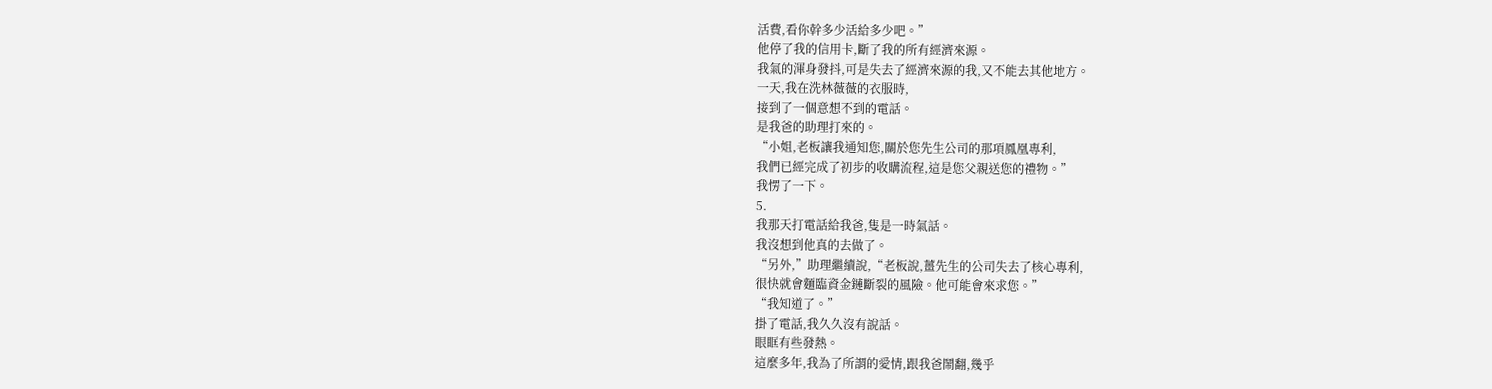活費,看你幹多少活給多少吧。”
他停了我的信用卡,斷了我的所有經濟來源。
我氣的渾身發抖,可是失去了經濟來源的我,又不能去其他地方。
一天,我在洗林薇薇的衣服時,
接到了一個意想不到的電話。
是我爸的助理打來的。
“小姐,老板讓我通知您,關於您先生公司的那項鳳凰專利,
我們已經完成了初步的收購流程,這是您父親送您的禮物。”
我愣了一下。
5.
我那天打電話給我爸,隻是一時氣話。
我沒想到他真的去做了。
“另外,”助理繼續說,“老板說,薑先生的公司失去了核心專利,
很快就會麵臨資金鏈斷裂的風險。他可能會來求您。”
“我知道了。”
掛了電話,我久久沒有說話。
眼眶有些發熱。
這麼多年,我為了所謂的愛情,跟我爸鬧翻,幾乎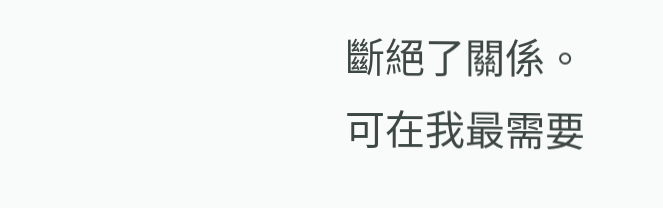斷絕了關係。
可在我最需要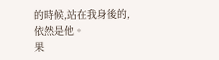的時候,站在我身後的,依然是他。
果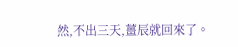然,不出三天,薑辰就回來了。